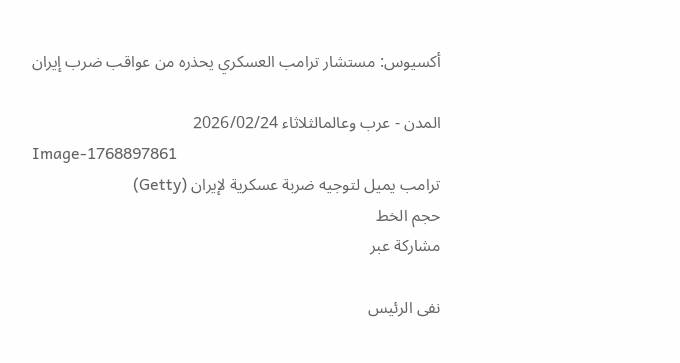أكسيوس: مستشار ترامب العسكري يحذره من عواقب ضرب إيران

المدن - عرب وعالمالثلاثاء 2026/02/24
Image-1768897861
ترامب يميل لتوجيه ضربة عسكرية لإيران (Getty)
حجم الخط
مشاركة عبر

نفى الرئيس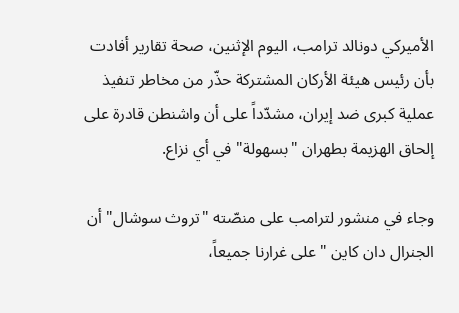الأميركي دونالد ترامب، اليوم الإثنين، صحة تقارير أفادت بأن رئيس هيئة الأركان المشتركة حذّر من مخاطر تنفيذ عملية كبرى ضد إيران، مشدّداً على أن واشنطن قادرة على إلحاق الهزيمة بطهران "بسهولة" في أي نزاع.

وجاء في منشور لترامب على منصّته "تروث سوشال" أن الجنرال دان كاين "على غرارنا جميعاً،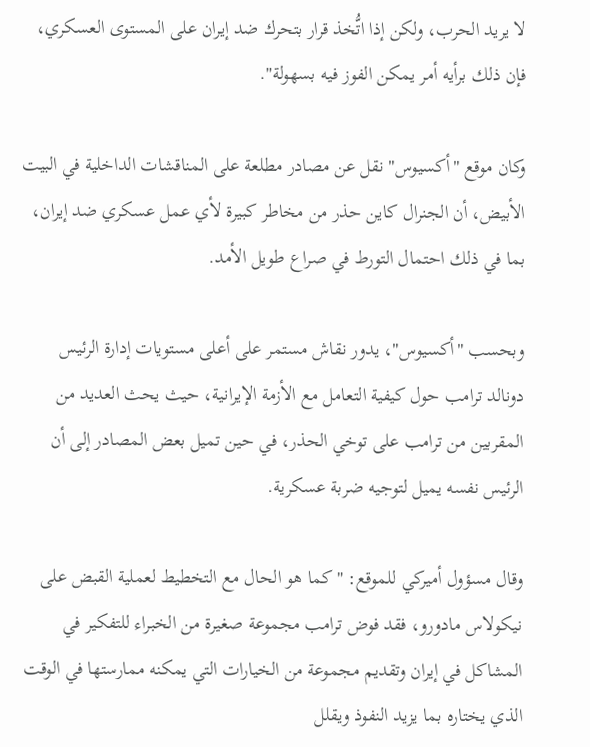لا يريد الحرب، ولكن إذا اتُّخذ قرار بتحرك ضد إيران على المستوى العسكري، فإن ذلك برأيه أمر يمكن الفوز فيه بسهولة".

وكان موقع "أكسيوس" نقل عن مصادر مطلعة على المناقشات الداخلية في البيت الأبيض، أن الجنرال كاين حذر من مخاطر كبيرة لأي عمل عسكري ضد إيران، بما في ذلك احتمال التورط في صراع طويل الأمد.

وبحسب "أكسيوس"، يدور نقاش مستمر على أعلى مستويات إدارة الرئيس دونالد ترامب حول كيفية التعامل مع الأزمة الإيرانية، حيث يحث العديد من المقربين من ترامب على توخي الحذر، في حين تميل بعض المصادر إلى أن الرئيس نفسه يميل لتوجيه ضربة عسكرية.

وقال مسؤول أميركي للموقع: "كما هو الحال مع التخطيط لعملية القبض على نيكولاس مادورو، فقد فوض ترامب مجموعة صغيرة من الخبراء للتفكير في المشاكل في إيران وتقديم مجموعة من الخيارات التي يمكنه ممارستها في الوقت الذي يختاره بما يزيد النفوذ ويقلل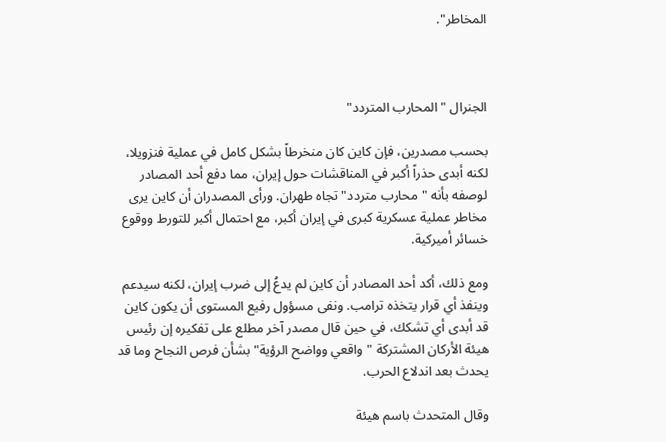المخاطر".



الجنرال "المحارب المتردد"

بحسب مصدرين، فإن كاين كان منخرطاً بشكل كامل في عملية فنزويلا، لكنه أبدى حذراً أكبر في المناقشات حول إيران، مما دفع أحد المصادر لوصفه بأنه "محارب متردد" تجاه طهران. ورأى المصدران أن كاين يرى مخاطر عملية عسكرية كبرى في إيران أكبر، مع احتمال أكبر للتورط ووقوع خسائر أميركية.

ومع ذلك، أكد أحد المصادر أن كاين لم يدعُ إلى ضرب إيران، لكنه سيدعم وينفذ أي قرار يتخذه ترامب. ونفى مسؤول رفيع المستوى أن يكون كاين قد أبدى أي تشكك، في حين قال مصدر آخر مطلع على تفكيره إن رئيس هيئة الأركان المشتركة "واقعي وواضح الرؤية" بشأن فرص النجاح وما قد يحدث بعد اندلاع الحرب.

وقال المتحدث باسم هيئة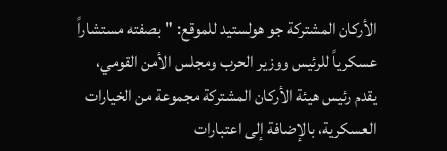الأركان المشتركة جو هولستيد للموقع: "بصفته مستشاراً عسكرياً للرئيس ووزير الحرب ومجلس الأمن القومي، يقدم رئيس هيئة الأركان المشتركة مجموعة من الخيارات العسكرية، بالإضافة إلى اعتبارات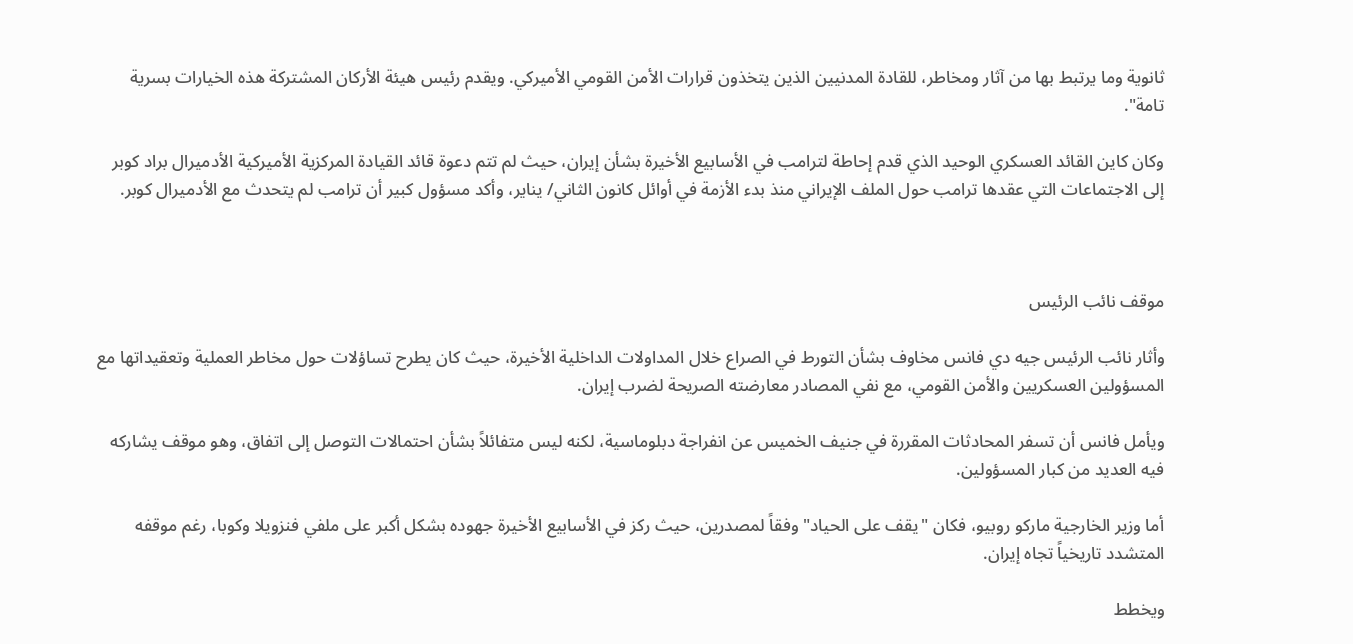ثانوية وما يرتبط بها من آثار ومخاطر، للقادة المدنيين الذين يتخذون قرارات الأمن القومي الأميركي. ويقدم رئيس هيئة الأركان المشتركة هذه الخيارات بسرية تامة".

وكان كاين القائد العسكري الوحيد الذي قدم إحاطة لترامب في الأسابيع الأخيرة بشأن إيران، حيث لم تتم دعوة قائد القيادة المركزية الأميركية الأدميرال براد كوبر إلى الاجتماعات التي عقدها ترامب حول الملف الإيراني منذ بدء الأزمة في أوائل كانون الثاني/ يناير، وأكد مسؤول كبير أن ترامب لم يتحدث مع الأدميرال كوبر.



موقف نائب الرئيس

وأثار نائب الرئيس جيه دي فانس مخاوف بشأن التورط في الصراع خلال المداولات الداخلية الأخيرة، حيث كان يطرح تساؤلات حول مخاطر العملية وتعقيداتها مع المسؤولين العسكريين والأمن القومي، مع نفي المصادر معارضته الصريحة لضرب إيران.

ويأمل فانس أن تسفر المحادثات المقررة في جنيف الخميس عن انفراجة دبلوماسية، لكنه ليس متفائلاً بشأن احتمالات التوصل إلى اتفاق، وهو موقف يشاركه فيه العديد من كبار المسؤولين.

أما وزير الخارجية ماركو روبيو، فكان "يقف على الحياد" وفقاً لمصدرين، حيث ركز في الأسابيع الأخيرة جهوده بشكل أكبر على ملفي فنزويلا وكوبا، رغم موقفه المتشدد تاريخياً تجاه إيران.

ويخطط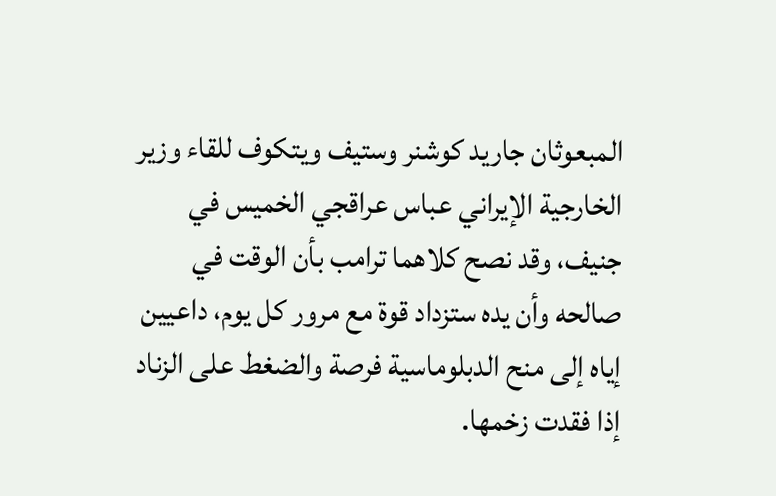المبعوثان جاريد كوشنر وستيف ويتكوف للقاء وزير الخارجية الإيراني عباس عراقجي الخميس في جنيف، وقد نصح كلاهما ترامب بأن الوقت في صالحه وأن يده ستزداد قوة مع مرور كل يوم، داعيين إياه إلى منح الدبلوماسية فرصة والضغط على الزناد إذا فقدت زخمها.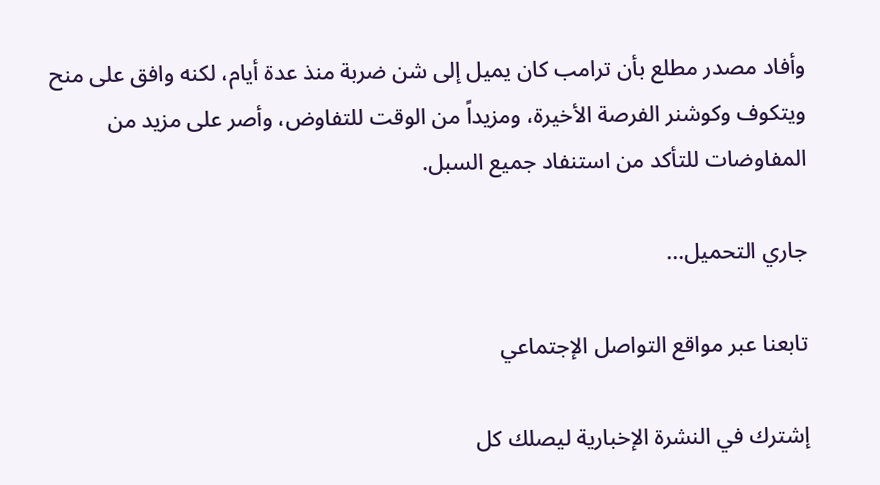وأفاد مصدر مطلع بأن ترامب كان يميل إلى شن ضربة منذ عدة أيام، لكنه وافق على منح ويتكوف وكوشنر الفرصة الأخيرة، ومزيداً من الوقت للتفاوض، وأصر على مزيد من المفاوضات للتأكد من استنفاد جميع السبل.

جاري التحميل...

تابعنا عبر مواقع التواصل الإجتماعي

إشترك في النشرة الإخبارية ليصلك كل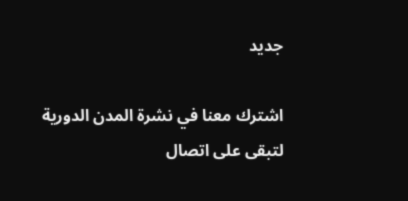جديد

اشترك معنا في نشرة المدن الدورية لتبقى على اتصال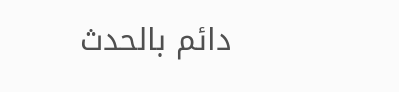دائم بالحدث